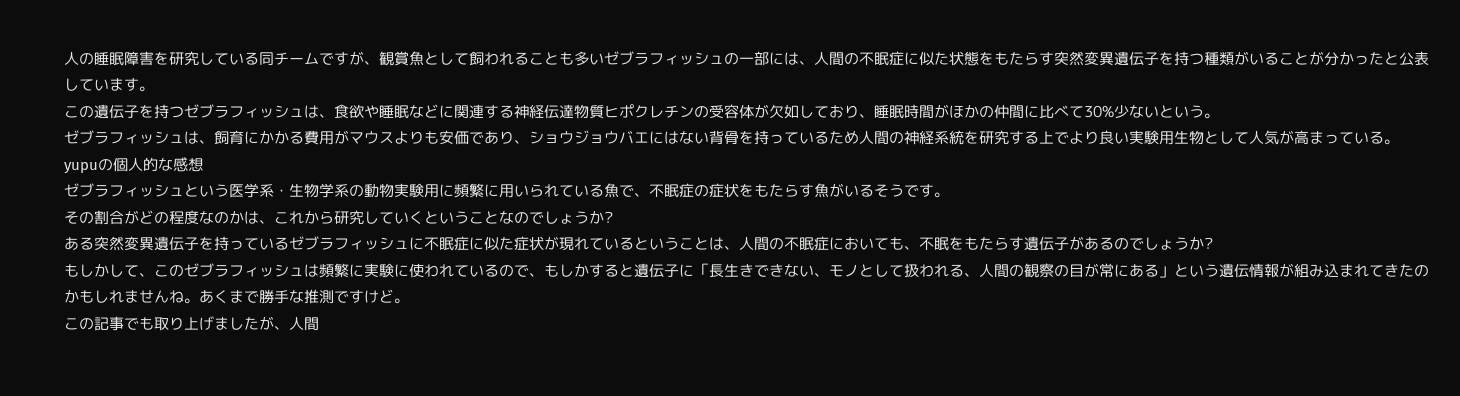人の睡眠障害を研究している同チームですが、観賞魚として飼われることも多いゼブラフィッシュの一部には、人間の不眠症に似た状態をもたらす突然変異遺伝子を持つ種類がいることが分かったと公表しています。
この遺伝子を持つゼブラフィッシュは、食欲や睡眠などに関連する神経伝達物質ヒポクレチンの受容体が欠如しており、睡眠時間がほかの仲間に比べて30%少ないという。
ゼブラフィッシュは、飼育にかかる費用がマウスよりも安価であり、ショウジョウバエにはない背骨を持っているため人間の神経系統を研究する上でより良い実験用生物として人気が高まっている。
yupuの個人的な感想
ゼブラフィッシュという医学系・生物学系の動物実験用に頻繁に用いられている魚で、不眠症の症状をもたらす魚がいるそうです。
その割合がどの程度なのかは、これから研究していくということなのでしょうか?
ある突然変異遺伝子を持っているゼブラフィッシュに不眠症に似た症状が現れているということは、人間の不眠症においても、不眠をもたらす遺伝子があるのでしょうか?
もしかして、このゼブラフィッシュは頻繁に実験に使われているので、もしかすると遺伝子に「長生きできない、モノとして扱われる、人間の観察の目が常にある」という遺伝情報が組み込まれてきたのかもしれませんね。あくまで勝手な推測ですけど。
この記事でも取り上げましたが、人間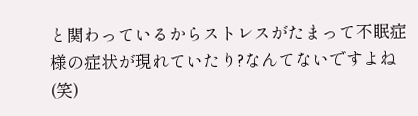と関わっているからストレスがたまって不眠症様の症状が現れていたり?なんてないですよね(笑)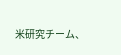米研究チーム、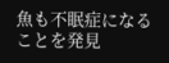魚も不眠症になることを発見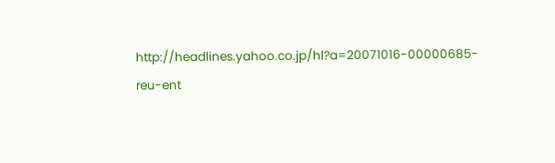http://headlines.yahoo.co.jp/hl?a=20071016-00000685-reu-ent